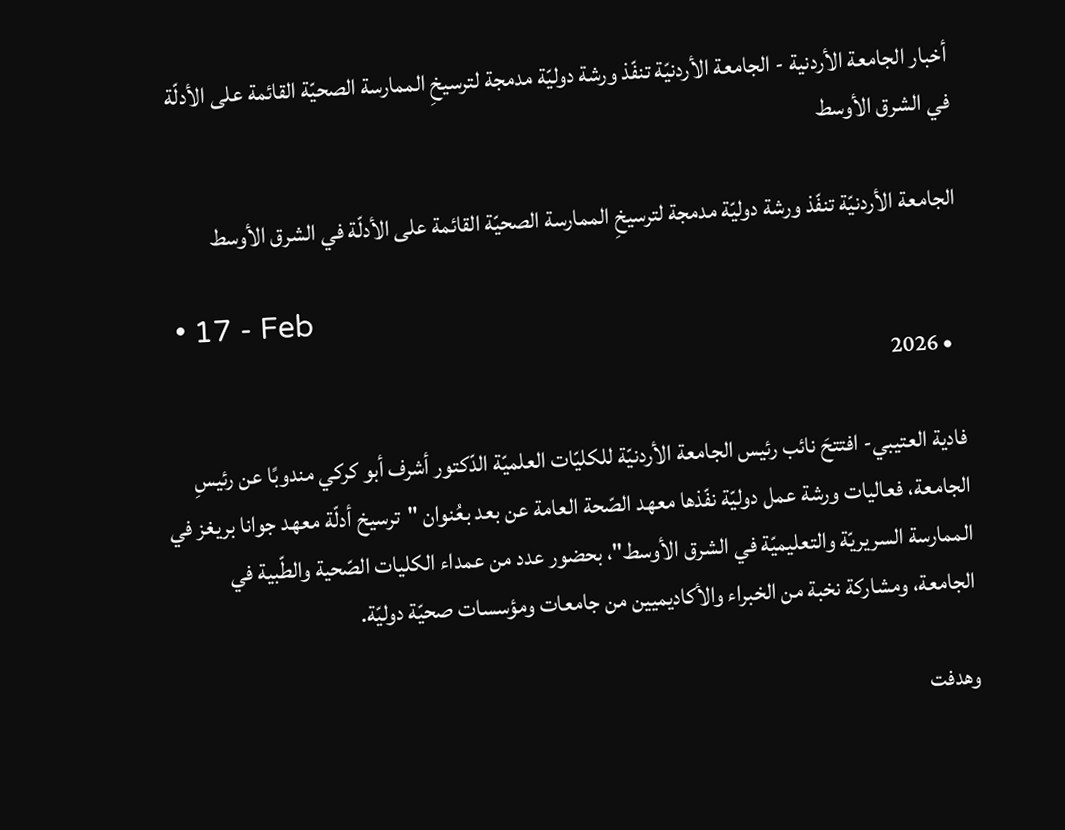أخبار الجامعة الأردنية - الجامعة الأردنيّة تنفّذ ورشة دوليّة مدمجة لترسيخِ الممارسة الصحيّة القائمة على الأدلّة في الشرق الأوسط

الجامعة الأردنيّة تنفّذ ورشة دوليّة مدمجة لترسيخِ الممارسة الصحيّة القائمة على الأدلّة في الشرق الأوسط

  • 17 - Feb
  • 2026

فادية العتيبي- افتتحَ نائب رئيس الجامعة الأردنيّة للكليّات العلميّة الدّكتور أشرف أبو كركي مندوبًا عن رئيسِ الجامعة، فعاليات ورشة عمل دوليّة نفّذها معهد الصّحة العامة عن بعد بعُنوان "ترسيخ أدلّة معهد جوانا بريغز في الممارسة السريريّة والتعليميّة في الشرق الأوسط"، بحضور عدد من عمداء الكليات الصّحية والطّبية في الجامعة، ومشاركة نخبة من الخبراء والأكاديميين من جامعات ومؤسسات صحيّة دوليّة.

وهدفت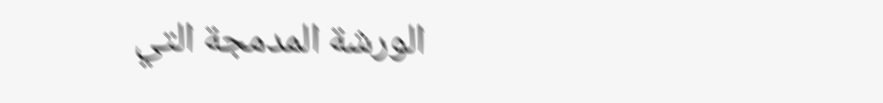الورشة المدمجة التي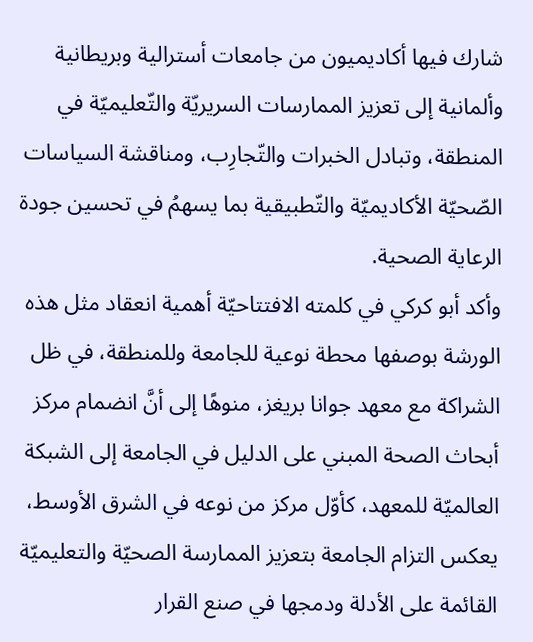شارك فيها أكاديميون من جامعات أسترالية وبريطانية وألمانية إلى تعزيز الممارسات السريريّة والتّعليميّة في المنطقة، وتبادل الخبرات والتّجارِب، ومناقشة السياسات الصّحيّة الأكاديميّة والتّطبيقية بما يسهمُ في تحسين جودة الرعاية الصحية.
وأكد أبو كركي في كلمته الافتتاحيّة أهمية انعقاد مثل هذه الورشة بوصفها محطة نوعية للجامعة وللمنطقة، في ظل الشراكة مع معهد جوانا بريغز، منوهًا إلى أنَّ انضمام مركز أبحاث الصحة المبني على الدليل في الجامعة إلى الشبكة العالميّة للمعهد، كأوّل مركز من نوعه في الشرق الأوسط، يعكس التزام الجامعة بتعزيز الممارسة الصحيّة والتعليميّة القائمة على الأدلة ودمجها في صنع القرار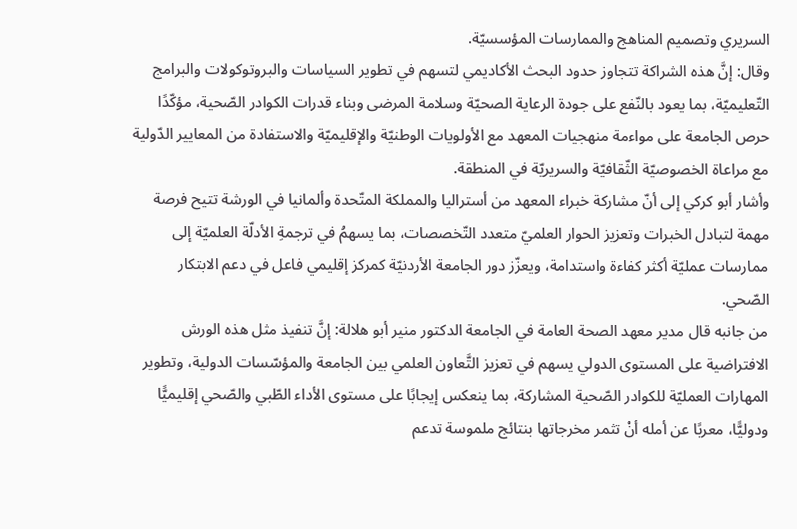السريري وتصميم المناهج والممارسات المؤسسيّة.
وقال: إنَّ هذه الشراكة تتجاوز حدود البحث الأكاديمي لتسهم في تطوير السياسات والبروتوكولات والبرامج التّعليميّة، بما يعود بالنّفع على جودة الرعاية الصحيّة وسلامة المرضى وبناء قدرات الكوادر الصّحية، مؤكّدًا حرص الجامعة على مواءمة منهجيات المعهد مع الأولويات الوطنيّة والإقليميّة والاستفادة من المعايير الدّولية مع مراعاة الخصوصيّة الثّقافيّة والسريريّة في المنطقة.
وأشار أبو كركي إلى أنّ مشاركة خبراء المعهد من أستراليا والمملكة المتّحدة وألمانيا في الورشة تتيح فرصة مهمة لتبادل الخبرات وتعزيز الحوار العلميّ متعدد التّخصصات، بما يسهمُ في ترجمةِ الأدلّة العلميّة إلى ممارسات عمليّة أكثر كفاءة واستدامة، ويعزّز دور الجامعة الأردنيّة كمركز إقليمي فاعل في دعم الابتكار الصّحي.
من جانبه قال مدير معهد الصحة العامة في الجامعة الدكتور منير أبو هلالة: إنَّ تنفيذ مثل هذه الورش الافتراضية على المستوى الدولي يسهم في تعزيز التَّعاون العلمي بين الجامعة والمؤسّسات الدولية، وتطوير المهارات العمليّة للكوادر الصّحية المشاركة، بما ينعكس إيجابًا على مستوى الأداء الطّبي والصّحي إقليميًّا ودوليًّا، معربًا عن أمله أنْ تثمر مخرجاتها بنتائج ملموسة تدعم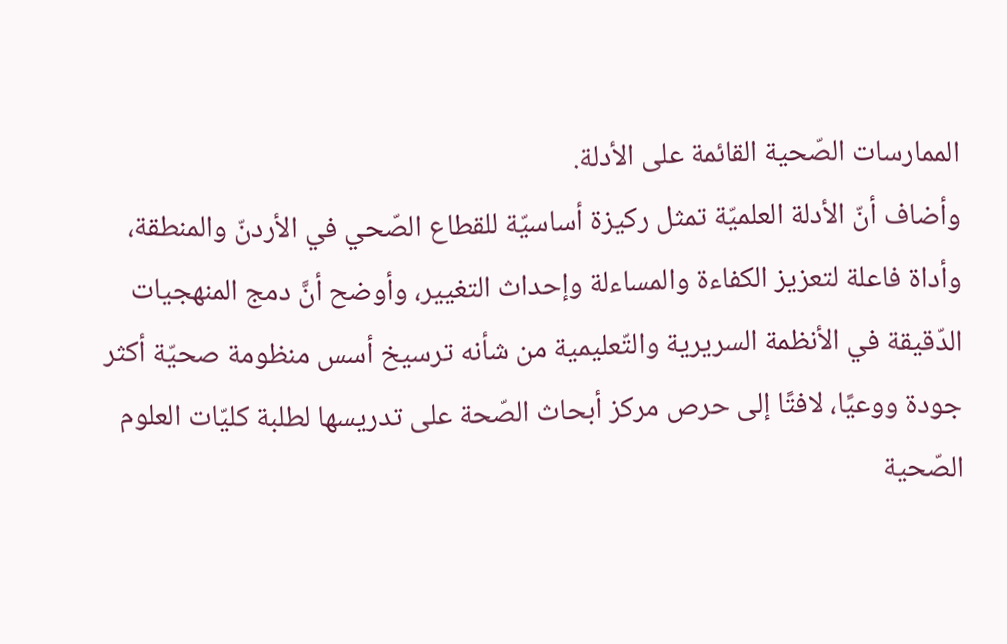الممارسات الصّحية القائمة على الأدلة.
وأضاف أنّ الأدلة العلميّة تمثل ركيزة أساسيّة للقطاع الصّحي في الأردنّ والمنطقة، وأداة فاعلة لتعزيز الكفاءة والمساءلة وإحداث التغيير، وأوضح أنَّ دمج المنهجيات الدّقيقة في الأنظمة السريرية والتّعليمية من شأنه ترسيخ أسس منظومة صحيّة أكثر جودة ووعيًا، لافتًا إلى حرص مركز أبحاث الصّحة على تدريسها لطلبة كليّات العلوم الصّحية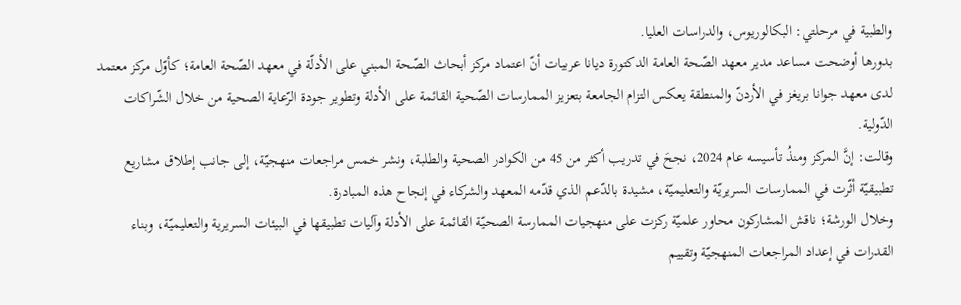والطبية في مرحلتي: البكالوريوس، والدراسات العليا.
بدورها أوضحت مساعد مدير معهد الصّحة العامة الدكتورة ديانا عربيات أنّ اعتماد مركز أبحاث الصّحة المبني على الأدلّة في معهد الصّحة العامة؛ كأوّل مركز معتمد لدى معهد جوانا بريغز في الأردنّ والمنطقة يعكس التزام الجامعة بتعزيز الممارسات الصّحية القائمة على الأدلة وتطوير جودة الرّعاية الصحية من خلال الشّراكات الدّولية.
وقالت: إنَّ المركز ومنذُ تأسيسه عام 2024، نجحَ في تدريب أكثر من 45 من الكوادر الصحية والطلبة، ونشر خمس مراجعات منهجيّة، إلى جانب إطلاق مشاريع تطبيقيّة أثّرت في الممارسات السريريّة والتعليميّة، مشيدة بالدّعم الذي قدّمه المعهد والشركاء في إنجاح هذه المبادرة.
وخلال الورشة؛ ناقش المشاركون محاور علميّة ركزت على منهجيات الممارسة الصحيّة القائمة على الأدلة وآليات تطبيقها في البيئات السريرية والتعليميّة، وبناء القدرات في إعداد المراجعات المنهجيّة وتقييم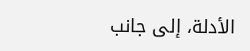الأدلة، إلى جانب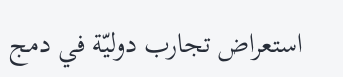استعراض تجارب دوليّة في دمج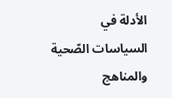الأدلة في السياسات الصّحية والمناهج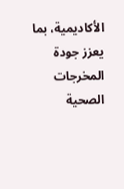الأكاديمية، بما يعزز جودة المخرجات الصحية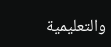والتعليمية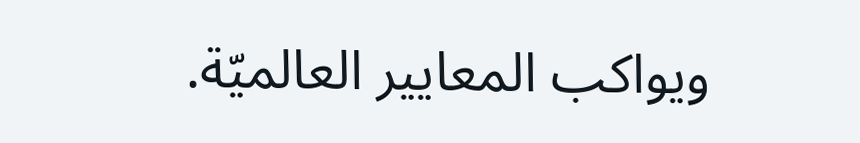ويواكب المعايير العالميّة.